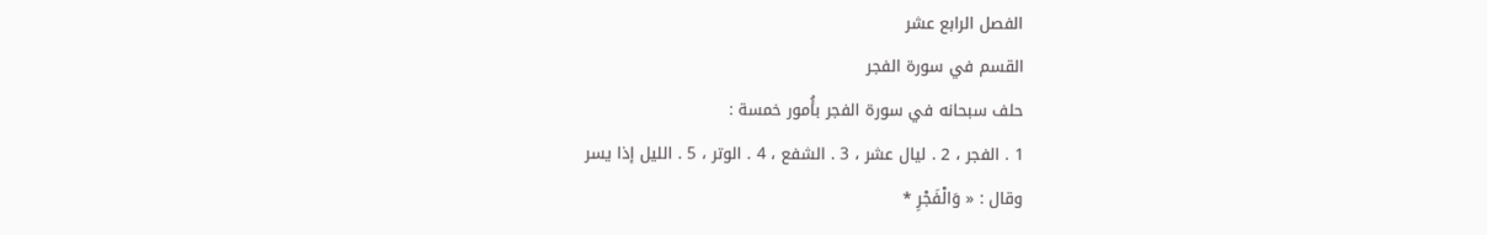الفصل الرابع عشر
القسم في سورة الفجر
حلف سبحانه في سورة الفجر بأُمور خمسة :
1 . الفجر ، 2 . ليال عشر ، 3 . الشفع ، 4 . الوتر ، 5 . الليل إذا يسر
وقال : « وَالْفَجْرِ *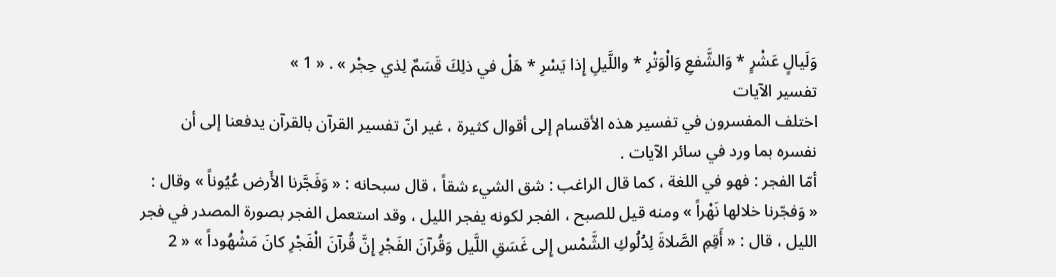وَلَيالٍ عَشْرٍ * وَالشَّفعِ وَالْوَتْرِ * واللَّيلِ إِذا يَسْرِ * هَلْ في ذلِكَ قَسَمٌ لِذي حِجْر » . « 1 »
تفسير الآيات
اختلف المفسرون في تفسير هذه الأقسام إلى أقوال كثيرة ، غير انّ تفسير القرآن بالقرآن يدفعنا إلى أن نفسره بما ورد في سائر الآيات .
أمّا الفجر : فهو في اللغة ، كما قال الراغب : شق الشيء شقاً ، قال سبحانه : « وَفَجَّرنا الأَرض عُيُوناً » وقال : « وَفجّرنا خلالها نَهْراً » ومنه قيل للصبح ، الفجر لكونه يفجر الليل ، وقد استعمل الفجر بصورة المصدر في فجر الليل ، قال : « أَقِمِ الصَّلاةَ لِدُلُوكِ الشَّمْس إِلى غَسَقِ اللَّيل وَقُرآنَ الفَجْرِ إِنَّ قُرآنَ الْفَجْرِ كانَ مَشْهُوداً » « 2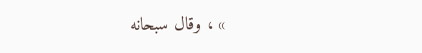» ، وقال سبحانه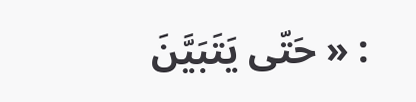: « حَتّى يَتَبَيَّنَ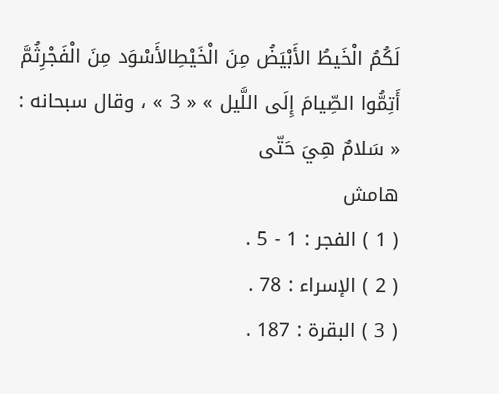لَكُمُ الْخَيطُ الأَبْيَضُ مِنَ الْخَيْطِالأَسْوَد مِنَ الْفَجْرِثُمَّ أَتِمُّوا الصِّيامَ إِلَى اللَّيل » « 3 » ، وقال سبحانه :
« سَلامٌ هِيَ حَتّى
هامش
( 1 ) الفجر : 1 - 5 .
( 2 ) الإسراء : 78 .
( 3 ) البقرة : 187 .